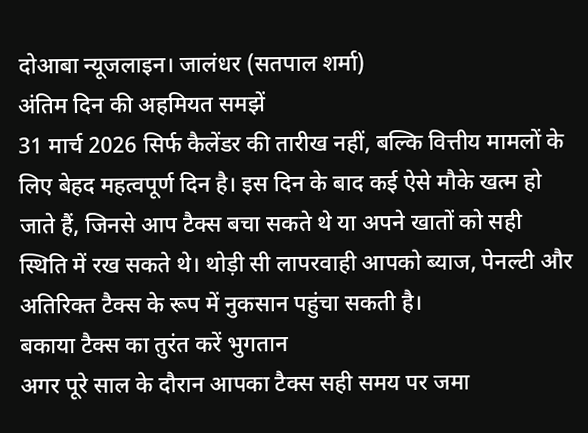दोआबा न्यूजलाइन। जालंधर (सतपाल शर्मा)
अंतिम दिन की अहमियत समझें
31 मार्च 2026 सिर्फ कैलेंडर की तारीख नहीं, बल्कि वित्तीय मामलों के लिए बेहद महत्वपूर्ण दिन है। इस दिन के बाद कई ऐसे मौके खत्म हो जाते हैं, जिनसे आप टैक्स बचा सकते थे या अपने खातों को सही स्थिति में रख सकते थे। थोड़ी सी लापरवाही आपको ब्याज, पेनल्टी और अतिरिक्त टैक्स के रूप में नुकसान पहुंचा सकती है।
बकाया टैक्स का तुरंत करें भुगतान
अगर पूरे साल के दौरान आपका टैक्स सही समय पर जमा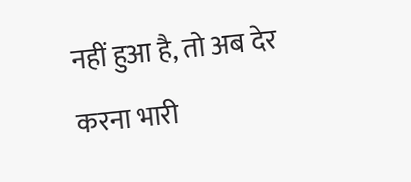नहीं हुआ है, तो अब देर करना भारी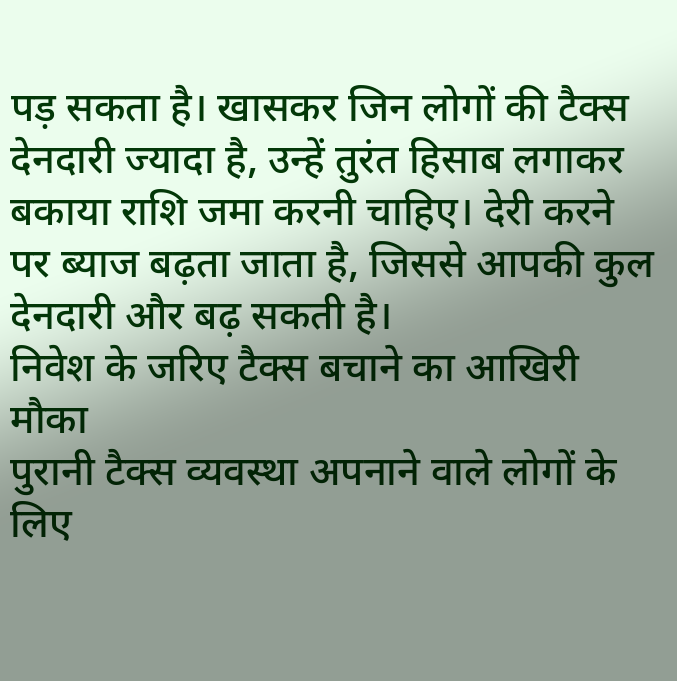पड़ सकता है। खासकर जिन लोगों की टैक्स देनदारी ज्यादा है, उन्हें तुरंत हिसाब लगाकर बकाया राशि जमा करनी चाहिए। देरी करने पर ब्याज बढ़ता जाता है, जिससे आपकी कुल देनदारी और बढ़ सकती है।
निवेश के जरिए टैक्स बचाने का आखिरी मौका
पुरानी टैक्स व्यवस्था अपनाने वाले लोगों के लिए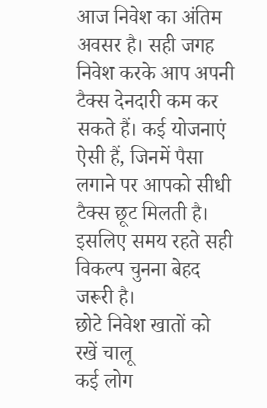आज निवेश का अंतिम अवसर है। सही जगह निवेश करके आप अपनी टैक्स देनदारी कम कर सकते हैं। कई योजनाएं ऐसी हैं, जिनमें पैसा लगाने पर आपको सीधी टैक्स छूट मिलती है। इसलिए समय रहते सही विकल्प चुनना बेहद जरूरी है।
छोटे निवेश खातों को रखें चालू
कई लोग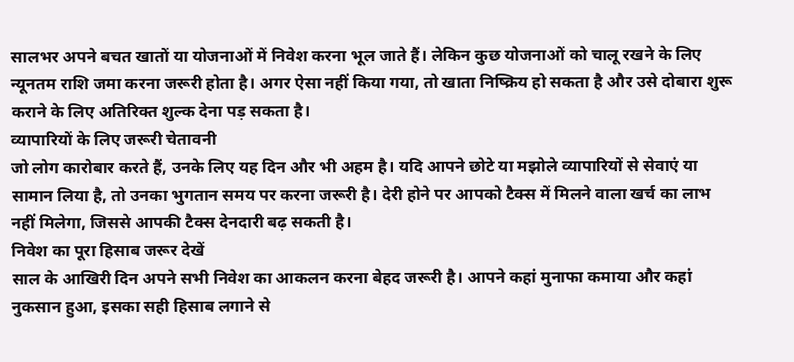सालभर अपने बचत खातों या योजनाओं में निवेश करना भूल जाते हैं। लेकिन कुछ योजनाओं को चालू रखने के लिए न्यूनतम राशि जमा करना जरूरी होता है। अगर ऐसा नहीं किया गया, तो खाता निष्क्रिय हो सकता है और उसे दोबारा शुरू कराने के लिए अतिरिक्त शुल्क देना पड़ सकता है।
व्यापारियों के लिए जरूरी चेतावनी
जो लोग कारोबार करते हैं, उनके लिए यह दिन और भी अहम है। यदि आपने छोटे या मझोले व्यापारियों से सेवाएं या सामान लिया है, तो उनका भुगतान समय पर करना जरूरी है। देरी होने पर आपको टैक्स में मिलने वाला खर्च का लाभ नहीं मिलेगा, जिससे आपकी टैक्स देनदारी बढ़ सकती है।
निवेश का पूरा हिसाब जरूर देखें
साल के आखिरी दिन अपने सभी निवेश का आकलन करना बेहद जरूरी है। आपने कहां मुनाफा कमाया और कहां नुकसान हुआ, इसका सही हिसाब लगाने से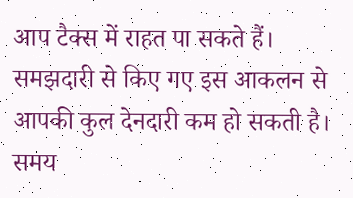आप टैक्स में राहत पा सकते हैं। समझदारी से किए गए इस आकलन से आपकी कुल देनदारी कम हो सकती है।
समय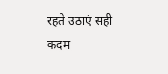रहते उठाएं सही कदम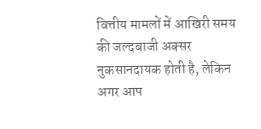वित्तीय मामलों में आखिरी समय की जल्दबाजी अक्सर नुकसानदायक होती है, लेकिन अगर आप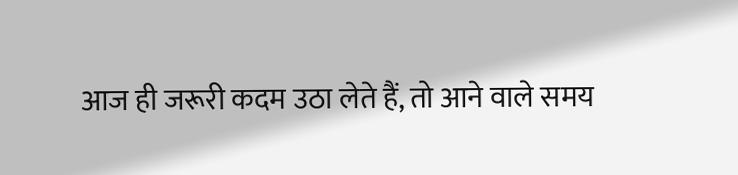आज ही जरूरी कदम उठा लेते हैं, तो आने वाले समय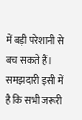में बड़ी परेशानी से बच सकते हैं। समझदारी इसी में है कि सभी जरूरी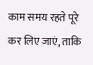काम समय रहते पूरे कर लिए जाएं, ताकि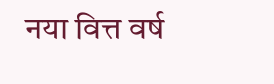नया वित्त वर्ष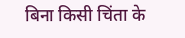बिना किसी चिंता के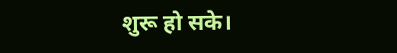शुरू हो सके।